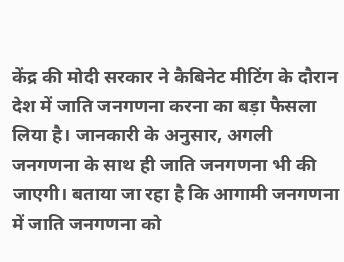केंद्र की मोदी सरकार ने कैबिनेट मीटिंग के दौरान देश में जाति जनगणना करना का बड़ा फैसला लिया है। जानकारी के अनुसार, अगली जनगणना के साथ ही जाति जनगणना भी की जाएगी। बताया जा रहा है कि आगामी जनगणना में जाति जनगणना को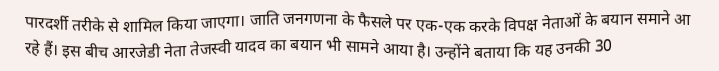पारदर्शी तरीके से शामिल किया जाएगा। जाति जनगणना के फैसले पर एक-एक करके विपक्ष नेताओं के बयान समाने आ रहे हैं। इस बीच आरजेडी नेता तेजस्वी यादव का बयान भी सामने आया है। उन्होंने बताया कि यह उनकी 30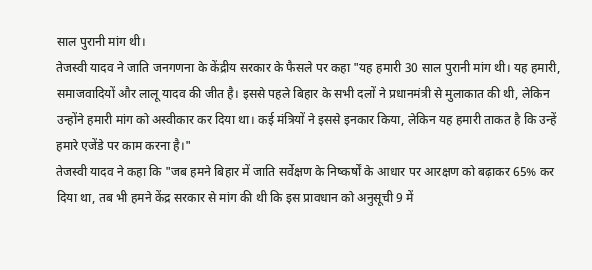साल पुरानी मांग थी।
तेजस्वी यादव ने जाति जनगणना के केंद्रीय सरकार के फैसले पर कहा "यह हमारी 30 साल पुरानी मांग थी। यह हमारी, समाजवादियों और लालू यादव की जीत है। इससे पहले बिहार के सभी दलों ने प्रधानमंत्री से मुलाकात की थी, लेकिन उन्होंने हमारी मांग को अस्वीकार कर दिया था। कई मंत्रियों ने इससे इनकार किया, लेकिन यह हमारी ताकत है कि उन्हें हमारे एजेंडे पर काम करना है।"
तेजस्वी यादव ने कहा कि "जब हमने बिहार में जाति सर्वेक्षण के निष्कर्षों के आधार पर आरक्षण को बढ़ाकर 65% कर दिया था, तब भी हमने केंद्र सरकार से मांग की थी कि इस प्रावधान को अनुसूची 9 में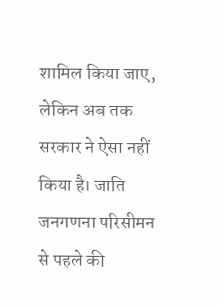शामिल किया जाए, लेकिन अब तक सरकार ने ऐसा नहीं किया है। जाति जनगणना परिसीमन से पहले की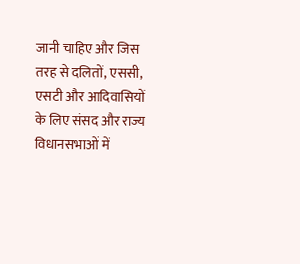जानी चाहिए और जिस तरह से दलितों, एससी, एसटी और आदिवासियों के लिए संसद और राज्य विधानसभाओं में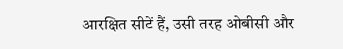आरक्षित सीटें हैं, उसी तरह ओबीसी और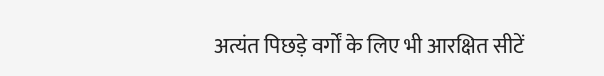अत्यंत पिछड़े वर्गों के लिए भी आरक्षित सीटें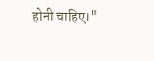होनी चाहिए।"